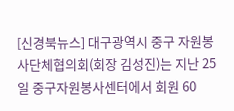[신경북뉴스] 대구광역시 중구 자원봉사단체협의회(회장 김성진)는 지난 25일 중구자원봉사센터에서 회원 60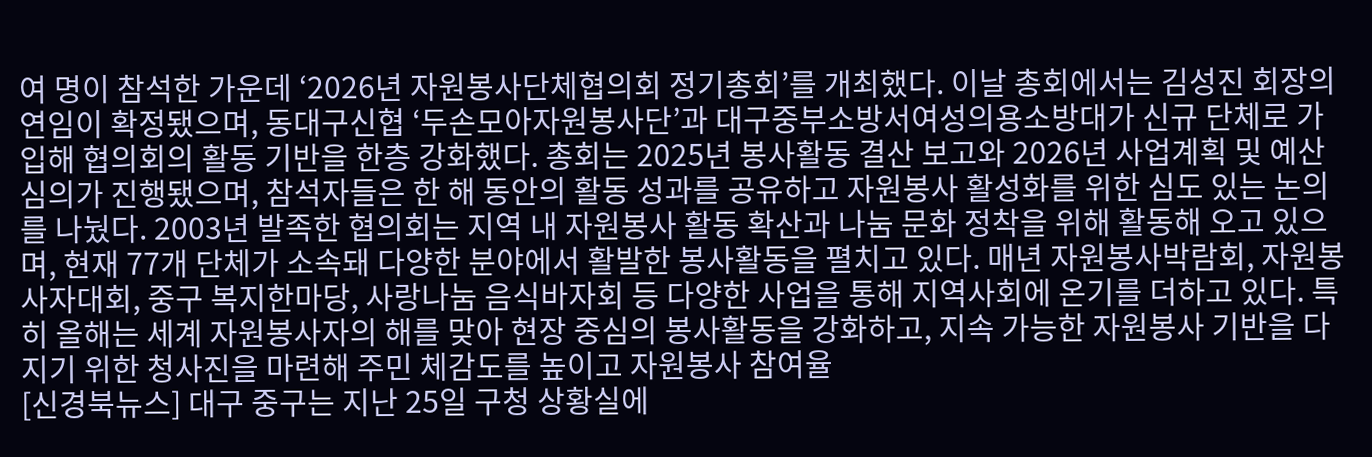여 명이 참석한 가운데 ‘2026년 자원봉사단체협의회 정기총회’를 개최했다. 이날 총회에서는 김성진 회장의 연임이 확정됐으며, 동대구신협 ‘두손모아자원봉사단’과 대구중부소방서여성의용소방대가 신규 단체로 가입해 협의회의 활동 기반을 한층 강화했다. 총회는 2025년 봉사활동 결산 보고와 2026년 사업계획 및 예산 심의가 진행됐으며, 참석자들은 한 해 동안의 활동 성과를 공유하고 자원봉사 활성화를 위한 심도 있는 논의를 나눴다. 2003년 발족한 협의회는 지역 내 자원봉사 활동 확산과 나눔 문화 정착을 위해 활동해 오고 있으며, 현재 77개 단체가 소속돼 다양한 분야에서 활발한 봉사활동을 펼치고 있다. 매년 자원봉사박람회, 자원봉사자대회, 중구 복지한마당, 사랑나눔 음식바자회 등 다양한 사업을 통해 지역사회에 온기를 더하고 있다. 특히 올해는 세계 자원봉사자의 해를 맞아 현장 중심의 봉사활동을 강화하고, 지속 가능한 자원봉사 기반을 다지기 위한 청사진을 마련해 주민 체감도를 높이고 자원봉사 참여율
[신경북뉴스] 대구 중구는 지난 25일 구청 상황실에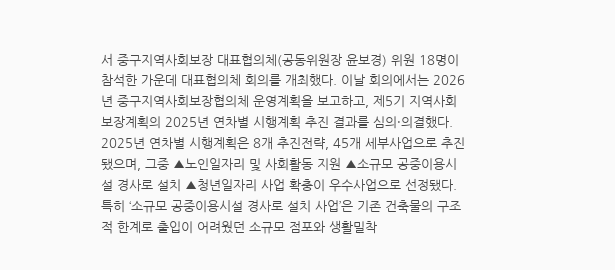서 중구지역사회보장 대표협의체(공동위원장 윤보경) 위원 18명이 참석한 가운데 대표협의체 회의를 개최했다. 이날 회의에서는 2026년 중구지역사회보장협의체 운영계획을 보고하고, 제5기 지역사회보장계획의 2025년 연차별 시행계획 추진 결과를 심의·의결했다. 2025년 연차별 시행계획은 8개 추진전략, 45개 세부사업으로 추진됐으며, 그중 ▲노인일자리 및 사회활동 지원 ▲소규모 공중이용시설 경사로 설치 ▲청년일자리 사업 확충이 우수사업으로 선정됐다. 특히 ‘소규모 공중이용시설 경사로 설치 사업’은 기존 건축물의 구조적 한계로 출입이 어려웠던 소규모 점포와 생활밀착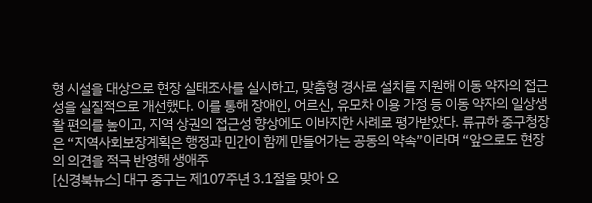형 시설을 대상으로 현장 실태조사를 실시하고, 맞춤형 경사로 설치를 지원해 이동 약자의 접근성을 실질적으로 개선했다. 이를 통해 장애인, 어르신, 유모차 이용 가정 등 이동 약자의 일상생활 편의를 높이고, 지역 상권의 접근성 향상에도 이바지한 사례로 평가받았다. 류규하 중구청장은 “지역사회보장계획은 행정과 민간이 함께 만들어가는 공동의 약속”이라며 “앞으로도 현장의 의견을 적극 반영해 생애주
[신경북뉴스] 대구 중구는 제107주년 3.1절을 맞아 오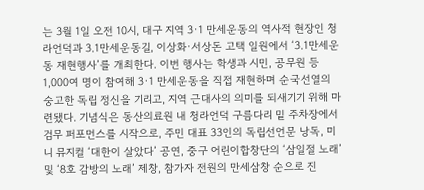는 3월 1일 오전 10시, 대구 지역 3·1 만세운동의 역사적 현장인 청라언덕과 3.1만세운동길, 이상화·서상돈 고택 일원에서 ‘3.1만세운동 재현행사’를 개최한다. 이번 행사는 학생과 시민, 공무원 등 1,000여 명이 참여해 3·1 만세운동을 직접 재현하며 순국선열의 숭고한 독립 정신을 기리고, 지역 근대사의 의미를 되새기기 위해 마련됐다. 기념식은 동산의료원 내 청라언덕 구름다리 밑 주차장에서 검무 퍼포먼스를 시작으로, 주민 대표 33인의 독립선언문 낭독, 미니 뮤지컬 ‘대한이 살았다’ 공연, 중구 어린이합창단의 ‘삼일절 노래’ 및 ‘8호 감방의 노래’ 제창, 참가자 전원의 만세삼창 순으로 진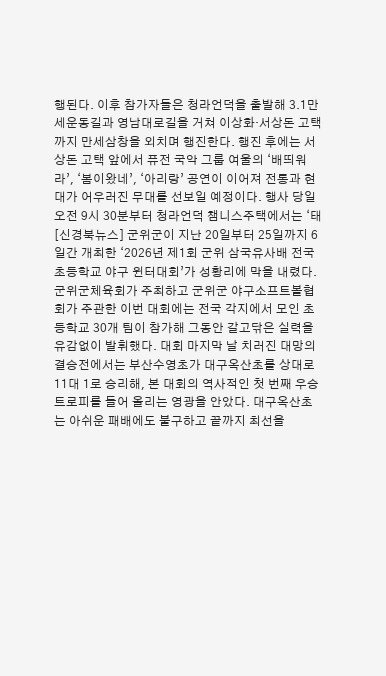행된다. 이후 참가자들은 청라언덕을 출발해 3.1만세운동길과 영남대로길을 거쳐 이상화·서상돈 고택까지 만세삼창을 외치며 행진한다. 행진 후에는 서상돈 고택 앞에서 퓨전 국악 그룹 여울의 ‘배띄워라’, ‘봄이왔네’, ‘아리랑’ 공연이 이어져 전통과 현대가 어우러진 무대를 선보일 예정이다. 행사 당일 오전 9시 30분부터 청라언덕 챔니스주택에서는 ‘태
[신경북뉴스] 군위군이 지난 20일부터 25일까지 6일간 개최한 ‘2026년 제1회 군위 삼국유사배 전국초등학교 야구 윈터대회’가 성황리에 막을 내렸다. 군위군체육회가 주최하고 군위군 야구소프트볼협회가 주관한 이번 대회에는 전국 각지에서 모인 초등학교 30개 팀이 참가해 그동안 갈고닦은 실력을 유감없이 발휘했다. 대회 마지막 날 치러진 대망의 결승전에서는 부산수영초가 대구옥산초를 상대로 11대 1로 승리해, 본 대회의 역사적인 첫 번째 우승 트로피를 들어 올리는 영광을 안았다. 대구옥산초는 아쉬운 패배에도 불구하고 끝까지 최선을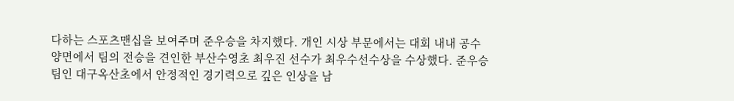다하는 스포츠맨십을 보여주며 준우승을 차지했다. 개인 시상 부문에서는 대회 내내 공수 양면에서 팀의 전승을 견인한 부산수영초 최우진 선수가 최우수선수상을 수상했다. 준우승팀인 대구옥산초에서 안정적인 경기력으로 깊은 인상을 남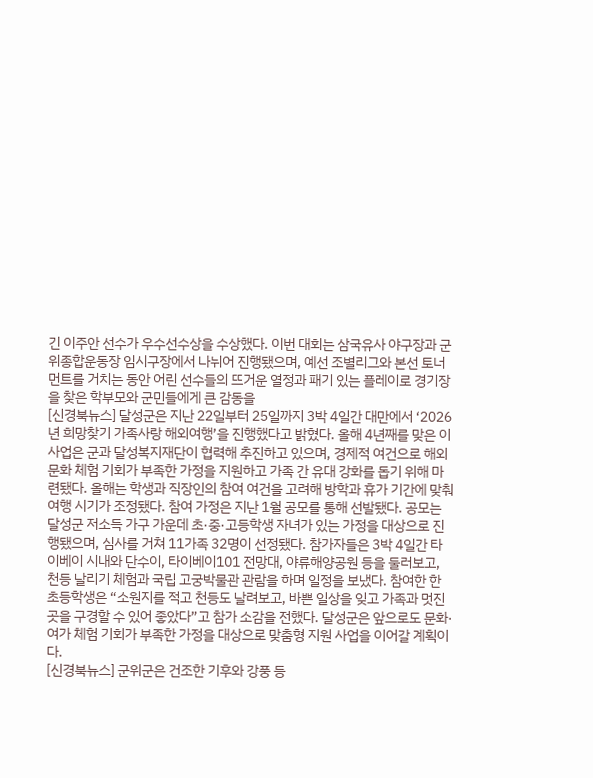긴 이주안 선수가 우수선수상을 수상했다. 이번 대회는 삼국유사 야구장과 군위종합운동장 임시구장에서 나뉘어 진행됐으며, 예선 조별리그와 본선 토너먼트를 거치는 동안 어린 선수들의 뜨거운 열정과 패기 있는 플레이로 경기장을 찾은 학부모와 군민들에게 큰 감동을
[신경북뉴스] 달성군은 지난 22일부터 25일까지 3박 4일간 대만에서 ‘2026년 희망찾기 가족사랑 해외여행’을 진행했다고 밝혔다. 올해 4년째를 맞은 이 사업은 군과 달성복지재단이 협력해 추진하고 있으며, 경제적 여건으로 해외 문화 체험 기회가 부족한 가정을 지원하고 가족 간 유대 강화를 돕기 위해 마련됐다. 올해는 학생과 직장인의 참여 여건을 고려해 방학과 휴가 기간에 맞춰 여행 시기가 조정됐다. 참여 가정은 지난 1월 공모를 통해 선발됐다. 공모는 달성군 저소득 가구 가운데 초·중·고등학생 자녀가 있는 가정을 대상으로 진행됐으며, 심사를 거쳐 11가족 32명이 선정됐다. 참가자들은 3박 4일간 타이베이 시내와 단수이, 타이베이101 전망대, 야류해양공원 등을 둘러보고, 천등 날리기 체험과 국립 고궁박물관 관람을 하며 일정을 보냈다. 참여한 한 초등학생은 “소원지를 적고 천등도 날려보고, 바쁜 일상을 잊고 가족과 멋진 곳을 구경할 수 있어 좋았다”고 참가 소감을 전했다. 달성군은 앞으로도 문화·여가 체험 기회가 부족한 가정을 대상으로 맞춤형 지원 사업을 이어갈 계획이다.
[신경북뉴스] 군위군은 건조한 기후와 강풍 등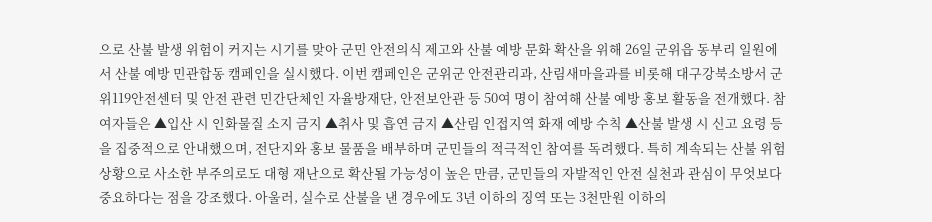으로 산불 발생 위험이 커지는 시기를 맞아 군민 안전의식 제고와 산불 예방 문화 확산을 위해 26일 군위읍 동부리 일원에서 산불 예방 민관합동 캠페인을 실시했다. 이번 캠페인은 군위군 안전관리과, 산림새마을과를 비롯해 대구강북소방서 군위119안전센터 및 안전 관련 민간단체인 자율방재단, 안전보안관 등 50여 명이 참여해 산불 예방 홍보 활동을 전개했다. 참여자들은 ▲입산 시 인화물질 소지 금지 ▲취사 및 흡연 금지 ▲산림 인접지역 화재 예방 수칙 ▲산불 발생 시 신고 요령 등을 집중적으로 안내했으며, 전단지와 홍보 물품을 배부하며 군민들의 적극적인 참여를 독려했다. 특히 계속되는 산불 위험 상황으로 사소한 부주의로도 대형 재난으로 확산될 가능성이 높은 만큼, 군민들의 자발적인 안전 실천과 관심이 무엇보다 중요하다는 점을 강조했다. 아울러, 실수로 산불을 낸 경우에도 3년 이하의 징역 또는 3천만원 이하의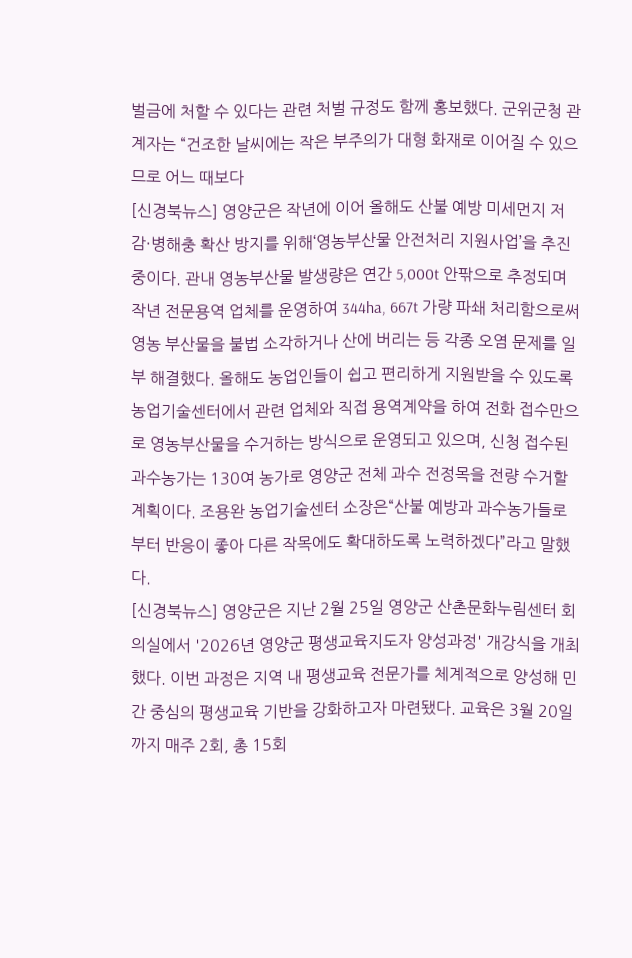벌금에 처할 수 있다는 관련 처벌 규정도 함께 홍보했다. 군위군청 관계자는 “건조한 날씨에는 작은 부주의가 대형 화재로 이어질 수 있으므로 어느 때보다
[신경북뉴스] 영양군은 작년에 이어 올해도 산불 예방 미세먼지 저감·병해충 확산 방지를 위해‘영농부산물 안전처리 지원사업’을 추진 중이다. 관내 영농부산물 발생량은 연간 5,000t 안팎으로 추정되며 작년 전문용역 업체를 운영하여 344ha, 667t 가량 파쇄 처리함으로써 영농 부산물을 불법 소각하거나 산에 버리는 등 각종 오염 문제를 일부 해결했다. 올해도 농업인들이 쉽고 편리하게 지원받을 수 있도록 농업기술센터에서 관련 업체와 직접 용역계약을 하여 전화 접수만으로 영농부산물을 수거하는 방식으로 운영되고 있으며, 신청 접수된 과수농가는 130여 농가로 영양군 전체 과수 전정목을 전량 수거할 계획이다. 조용완 농업기술센터 소장은“산불 예방과 과수농가들로부터 반응이 좋아 다른 작목에도 확대하도록 노력하겠다”라고 말했다.
[신경북뉴스] 영양군은 지난 2월 25일 영양군 산촌문화누림센터 회의실에서 '2026년 영양군 평생교육지도자 양성과정' 개강식을 개최했다. 이번 과정은 지역 내 평생교육 전문가를 체계적으로 양성해 민간 중심의 평생교육 기반을 강화하고자 마련됐다. 교육은 3월 20일까지 매주 2회, 총 15회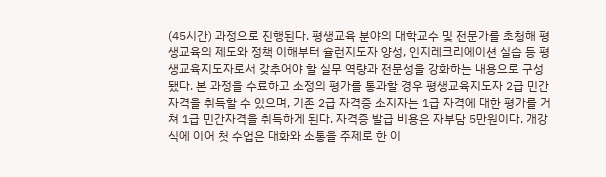(45시간) 과정으로 진행된다. 평생교육 분야의 대학교수 및 전문가를 초청해 평생교육의 제도와 정책 이해부터 슐런지도자 양성, 인지레크리에이션 실습 등 평생교육지도자로서 갖추어야 할 실무 역량과 전문성을 강화하는 내용으로 구성됐다. 본 과정을 수료하고 소정의 평가를 통과할 경우 평생교육지도자 2급 민간자격을 취득할 수 있으며, 기존 2급 자격증 소지자는 1급 자격에 대한 평가를 거쳐 1급 민간자격을 취득하게 된다. 자격증 발급 비용은 자부담 5만원이다. 개강식에 이어 첫 수업은 대화와 소통을 주제로 한 이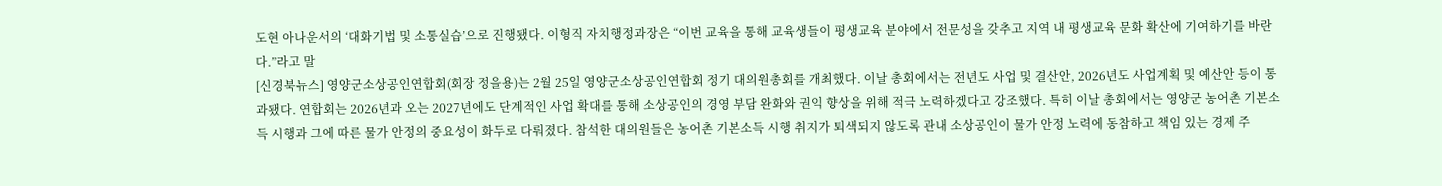도현 아나운서의 ‘대화기법 및 소통실습’으로 진행됐다. 이형직 자치행정과장은 “이번 교육을 통해 교육생들이 평생교육 분야에서 전문성을 갖추고 지역 내 평생교육 문화 확산에 기여하기를 바란다.”라고 말
[신경북뉴스] 영양군소상공인연합회(회장 정을용)는 2월 25일 영양군소상공인연합회 정기 대의원총회를 개최했다. 이날 총회에서는 전년도 사업 및 결산안, 2026년도 사업계획 및 예산안 등이 통과됐다. 연합회는 2026년과 오는 2027년에도 단계적인 사업 확대를 통해 소상공인의 경영 부담 완화와 권익 향상을 위해 적극 노력하겠다고 강조했다. 특히 이날 총회에서는 영양군 농어촌 기본소득 시행과 그에 따른 물가 안정의 중요성이 화두로 다뤄졌다. 참석한 대의원들은 농어촌 기본소득 시행 취지가 퇴색되지 않도록 관내 소상공인이 물가 안정 노력에 동참하고 책임 있는 경제 주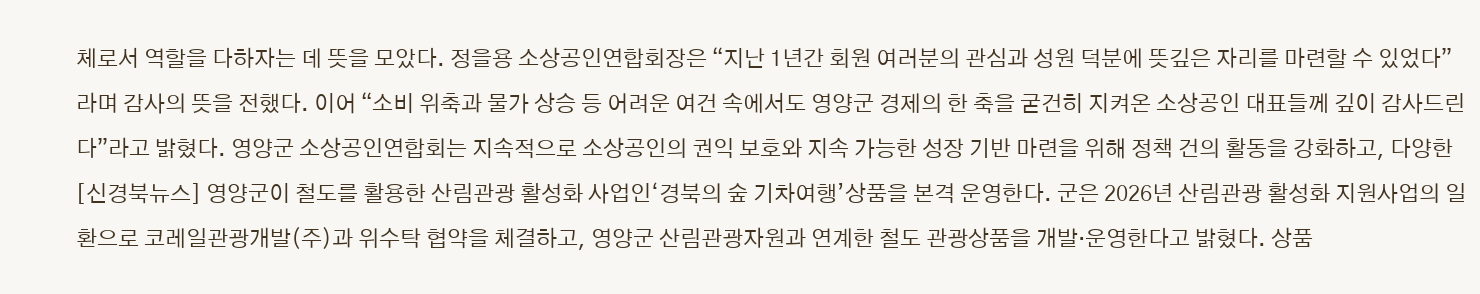체로서 역할을 다하자는 데 뜻을 모았다. 정을용 소상공인연합회장은 “지난 1년간 회원 여러분의 관심과 성원 덕분에 뜻깊은 자리를 마련할 수 있었다”라며 감사의 뜻을 전했다. 이어 “소비 위축과 물가 상승 등 어려운 여건 속에서도 영양군 경제의 한 축을 굳건히 지켜온 소상공인 대표들께 깊이 감사드린다”라고 밝혔다. 영양군 소상공인연합회는 지속적으로 소상공인의 권익 보호와 지속 가능한 성장 기반 마련을 위해 정책 건의 활동을 강화하고, 다양한
[신경북뉴스] 영양군이 철도를 활용한 산림관광 활성화 사업인‘경북의 숲 기차여행’상품을 본격 운영한다. 군은 2026년 산림관광 활성화 지원사업의 일환으로 코레일관광개발(주)과 위수탁 협약을 체결하고, 영양군 산림관광자원과 연계한 철도 관광상품을 개발·운영한다고 밝혔다. 상품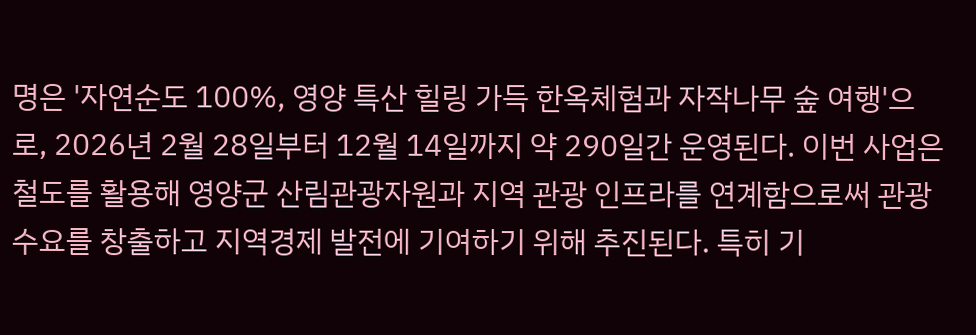명은 '자연순도 100%, 영양 특산 힐링 가득 한옥체험과 자작나무 숲 여행'으로, 2026년 2월 28일부터 12월 14일까지 약 290일간 운영된다. 이번 사업은 철도를 활용해 영양군 산림관광자원과 지역 관광 인프라를 연계함으로써 관광수요를 창출하고 지역경제 발전에 기여하기 위해 추진된다. 특히 기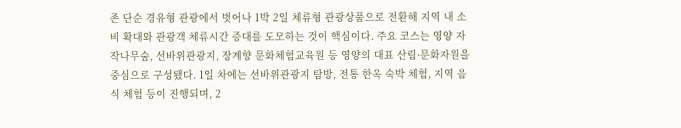존 단순 경유형 관광에서 벗어나 1박 2일 체류형 관광상품으로 전환해 지역 내 소비 확대와 관광객 체류시간 증대를 도모하는 것이 핵심이다. 주요 코스는 영양 자작나무숲, 선바위관광지, 장계향 문화체험교육원 등 영양의 대표 산림·문화자원을 중심으로 구성됐다. 1일 차에는 선바위관광지 탐방, 전통 한옥 숙박 체험, 지역 음식 체험 등이 진행되며, 2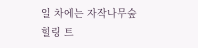일 차에는 자작나무숲 힐링 트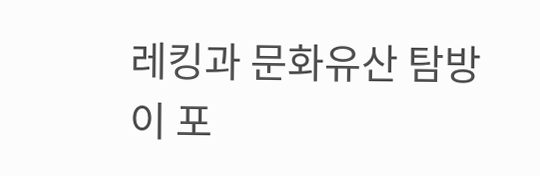레킹과 문화유산 탐방이 포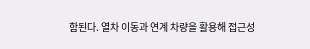함된다. 열차 이동과 연계 차량을 활용해 접근성